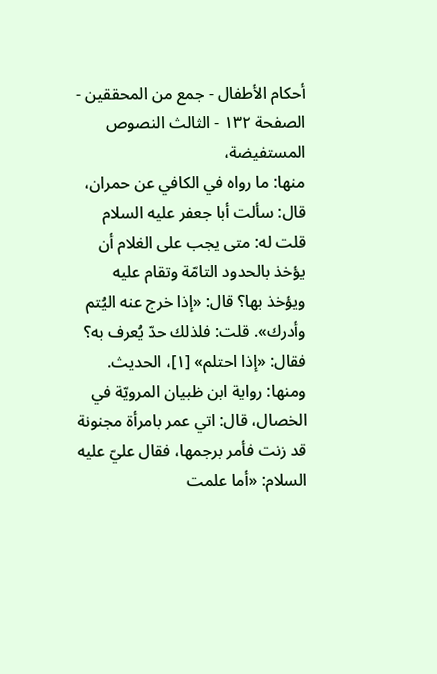أحكام الأطفال - جمع من المحققين - الصفحة ١٣٢ - الثالث النصوص المستفيضة،
منها: ما رواه في الكافي عن حمران، قال: سألت أبا جعفر عليه السلام قلت له: متى يجب على الغلام أن يؤخذ بالحدود التامّة وتقام عليه ويؤخذ بها؟ قال: «إذا خرج عنه اليُتم وأدرك». قلت: فلذلك حدّ يُعرف به؟ فقال: «إذا احتلم» [١]، الحديث.
ومنها: رواية ابن ظبيان المرويّة في الخصال، قال: اتي عمر بامرأة مجنونة قد زنت فأمر برجمها، فقال عليّ عليه السلام: «أما علمت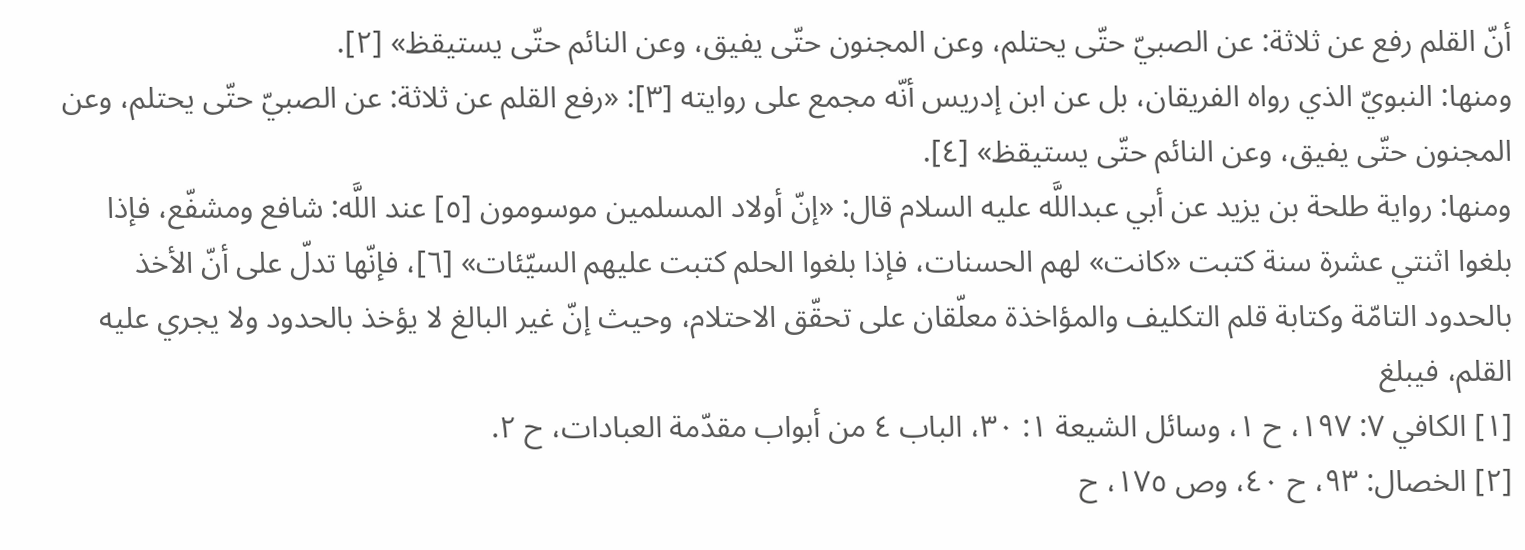أنّ القلم رفع عن ثلاثة: عن الصبيّ حتّى يحتلم، وعن المجنون حتّى يفيق، وعن النائم حتّى يستيقظ» [٢].
ومنها: النبويّ الذي رواه الفريقان، بل عن ابن إدريس أنّه مجمع على روايته [٣]: «رفع القلم عن ثلاثة: عن الصبيّ حتّى يحتلم، وعن المجنون حتّى يفيق، وعن النائم حتّى يستيقظ» [٤].
ومنها: رواية طلحة بن يزيد عن أبي عبداللَّه عليه السلام قال: «إنّ أولاد المسلمين موسومون [٥] عند اللَّه: شافع ومشفّع، فإذا بلغوا اثنتي عشرة سنة كتبت «كانت» لهم الحسنات، فإذا بلغوا الحلم كتبت عليهم السيّئات» [٦]، فإنّها تدلّ على أنّ الأخذ بالحدود التامّة وكتابة قلم التكليف والمؤاخذة معلّقان على تحقّق الاحتلام، وحيث إنّ غير البالغ لا يؤخذ بالحدود ولا يجري عليه القلم، فيبلغ
[١] الكافي ٧: ١٩٧، ح ١، وسائل الشيعة ١: ٣٠، الباب ٤ من أبواب مقدّمة العبادات، ح ٢.
[٢] الخصال: ٩٣، ح ٤٠، وص ١٧٥، ح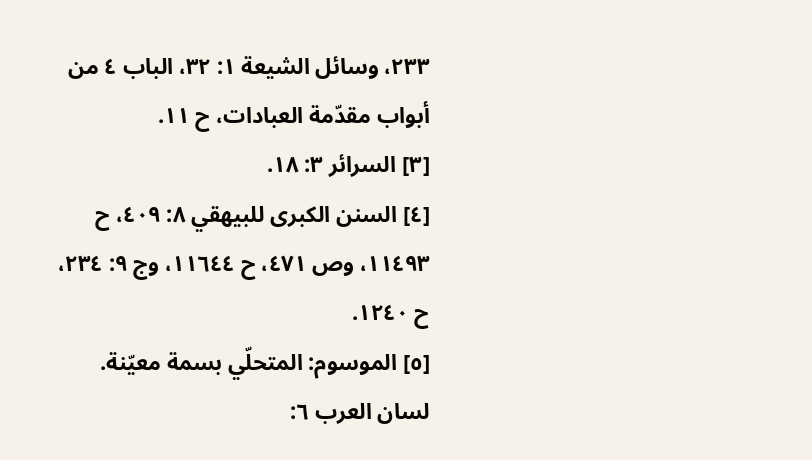٢٣٣، وسائل الشيعة ١: ٣٢، الباب ٤ من أبواب مقدّمة العبادات، ح ١١.
[٣] السرائر ٣: ١٨.
[٤] السنن الكبرى للبيهقي ٨: ٤٠٩، ح ١١٤٩٣، وص ٤٧١، ح ١١٦٤٤، وج ٩: ٢٣٤، ح ١٢٤٠.
[٥] الموسوم: المتحلّي بسمة معيّنة. لسان العرب ٦: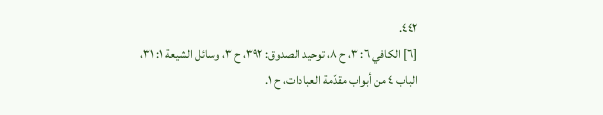٤٤٢.
[٦] الكافي ٦: ٣، ح ٨، توحيد الصدوق: ٣٩٢، ح ٣، وسائل الشيعة ١: ٣١، الباب ٤ من أبواب مقدّمة العبادات، ح ١.